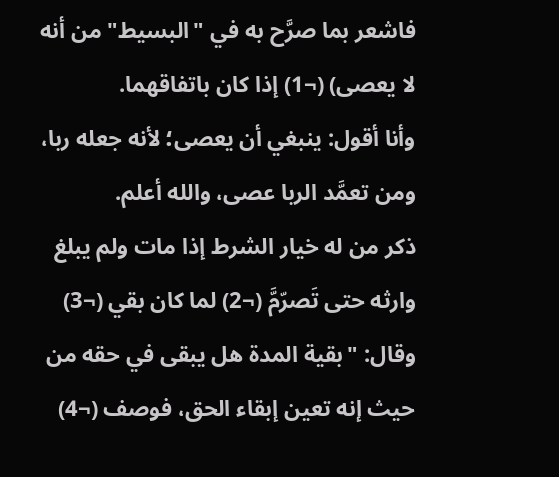فاشعر بما صرَّح به في "البسيط" من أنه لا يعصى) (¬1) إذا كان باتفاقهما.
وأنا أقول: ينبغي أن يعصى؛ لأنه جعله ربا، ومن تعمَّد الربا عصى، والله أعلم.
ذكر من له خيار الشرط إذا مات ولم يبلغ وارثه حتى تَصرّمَّ (¬2) لما كان بقي (¬3) وقال: "بقية المدة هل يبقى في حقه من حيث إنه تعين إبقاء الحق، فوصف (¬4)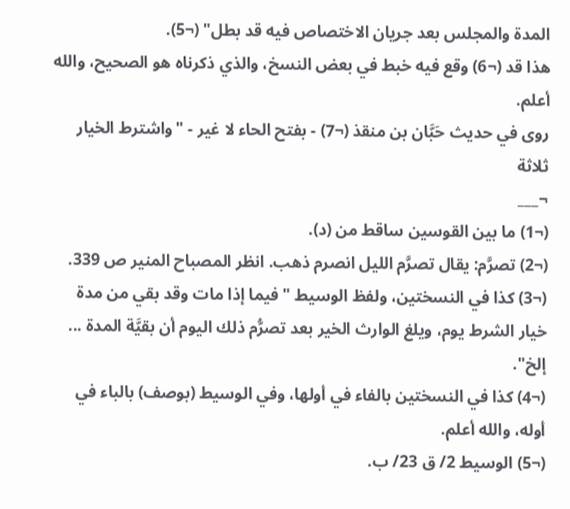المدة والمجلس بعد جريان الاختصاص فيه قد بطل" (¬5).
هذا قد (¬6) وقع فيه خبط في بعض النسخ، والذي ذكرناه هو الصحيح، والله أعلم.
روى في حديث حَبَّان بن منقذ (¬7) - بفتح الحاء لا غير - "واشترط الخيار ثلاثة
¬___
(¬1) ما بين القوسين ساقط من (د).
(¬2) تصرَّم: يقال تصرَّم الليل انصرم ذهب. انظر المصباح المنير ص 339.
(¬3) كذا في النسختين، ولفظ الوسيط "فيما إذا مات وقد بقي من مدة خيار الشرط يوم، ويلغ الوارث الخير بعد تصرُّم ذلك اليوم أن بقيَّة المدة ... إلخ".
(¬4) كذا في النسختين بالفاء في أولها، وفي الوسيط (بوصف) بالباء في أوله، والله أعلم.
(¬5) الوسيط 2/ ق 23/ ب.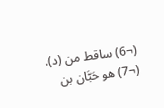(¬6) ساقط من (د).
(¬7) هو حَبَّان بن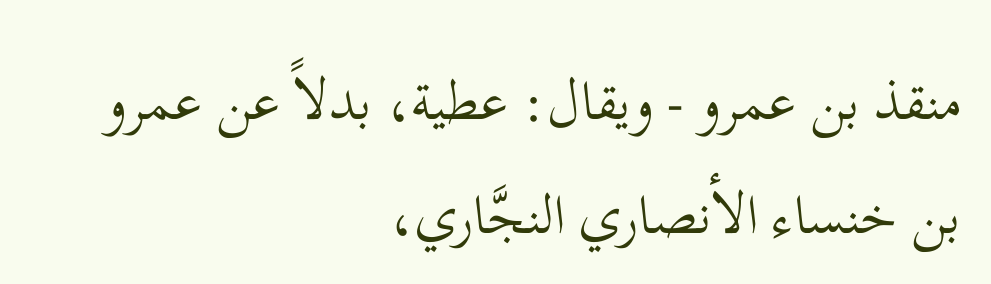منقذ بن عمرو - ويقال: عطية، بدلاً عن عمرو بن خنساء الأنصاري النجَّاري،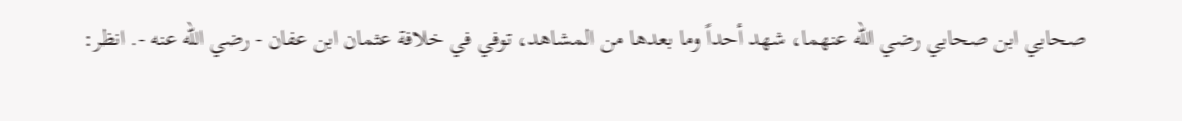صحابي ابن صحابي رضي الله عنهما، شهد أحداً وما بعدها من المشاهد، توفي في خلافة عثمان ابن عفان - رضي الله عنه -. انظر: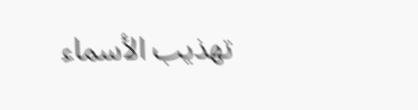تهذيب الأسماء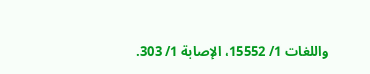واللغات 1/ 15552، الإصابة 1/ 303.